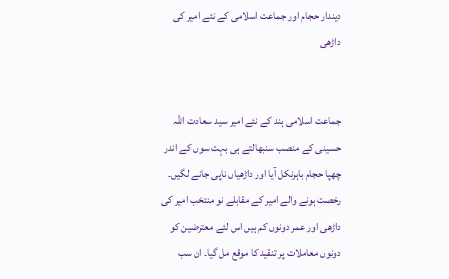دیندار حجام اور جماعت اسلامی کے نئے امیر کی داڑھی


جماعت اسلامی ہند کے نئے امیر سید سعادت اللہ حسینی کے منصب سنبھالتے ہی بہت سوں کے اندر چھپا حجام باہرنکل آیا اور داڑھیاں ناپی جانے لگیں۔ رخصت ہونے والے امیر کے مقابلے نو منتخب امیر کی داڑھی اور عمر دونوں کم ہیں اس لئے معترضین کو دونوں معاملات پر تنقید کا موقع مل گیا۔ ان سب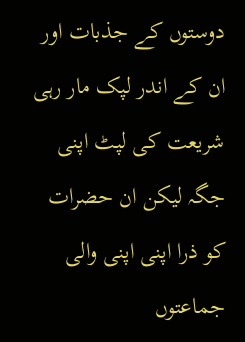دوستوں کے جذبات اور ان کے اندر لپک مار رہی شریعت کی لپٹ اپنی جگہ لیکن ان حضرات کو ذرا اپنی اپنی والی جماعتوں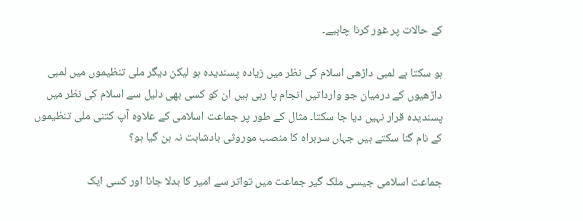کے حالات پر غور کرنا چاہیے۔

ہو سکتا ہے لمبی داڑھی اسلام کی نظر میں زیادہ پسندیدہ ہو لیکن دیگر ملی تنظیموں میں لمبی داڑھیوں کے درمیان جو وارداتیں انجام پا رہی ہیں ان کو کسی بھی دلیل سے اسلام کی نظر میں پسندیدہ قرار نہیں دیا جا سکتا۔ مثال کے طور پر جماعت اسلامی کے علاوہ آپ کتنی ملی تنظیموں کے نام گنا سکتے ہیں جہاں سربراہ کا منصب موروثی بادشاہت نہ بن گیا ہو؟

جماعت اسلامی جیسی ملک گیر جماعت میں تواتر سے امیر کا بدلا جانا اور کسی ایک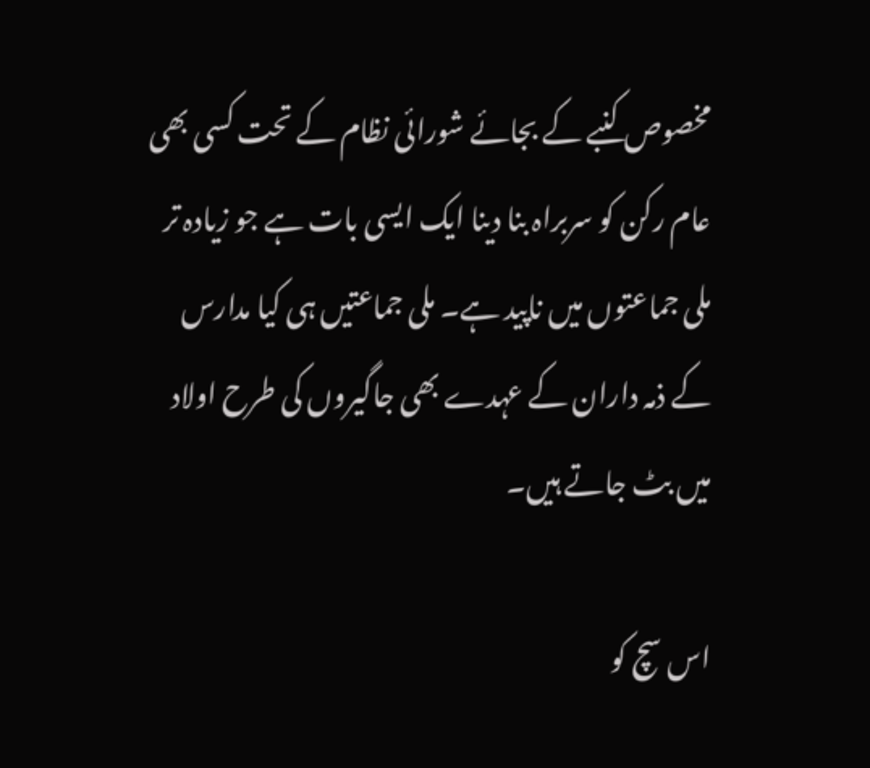مخصوص کنبے کے بجائے شورائی نظام کے تحت کسی بھی عام رکن کو سربراہ بنا دینا ایک ایسی بات ہے جو زیادہ تر ملی جماعتوں میں ناپید ہے۔ ملی جماعتیں ہی کیا مدارس کے ذمہ داران کے عہدے بھی جاگیروں کی طرح اولاد میں بٹ جاتے ہیں۔

اس سچ کو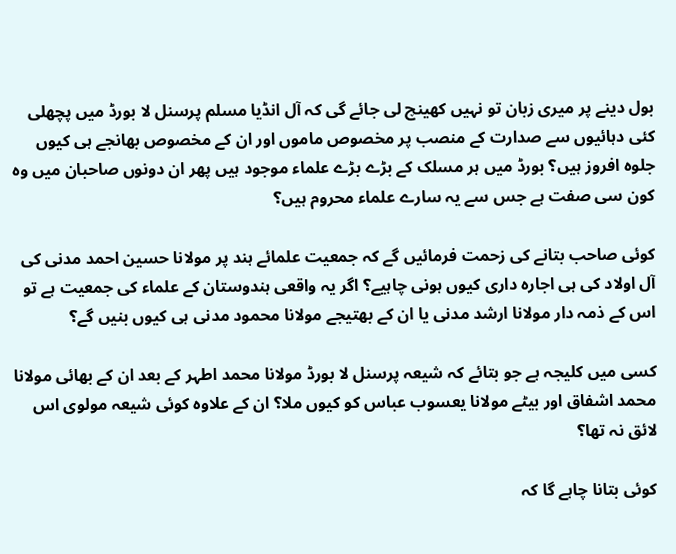بول دینے پر میری زبان تو نہیں کھینچ لی جائے گی کہ آل انڈیا مسلم پرسنل لا بورڈ میں پچھلی کئی دہائیوں سے صدارت کے منصب پر مخصوص ماموں اور ان کے مخصوص بھانجے ہی کیوں جلوہ افروز ہیں؟ بورڈ میں ہر مسلک کے بڑے بڑے علماء موجود ہیں پھر ان دونوں صاحبان میں وہ کون سی صفت ہے جس سے یہ سارے علماء محروم ہیں؟

کوئی صاحب بتانے کی زحمت فرمائیں گے کہ جمعیت علمائے ہند پر مولانا حسین احمد مدنی کی آل اولاد کی ہی اجارہ داری کیوں ہونی چاہیے؟ اگر یہ واقعی ہندوستان کے علماء کی جمعیت ہے تو اس کے ذمہ دار مولانا ارشد مدنی یا ان کے بھتیجے مولانا محمود مدنی ہی کیوں بنیں گے؟

کسی میں کلیجہ ہے جو بتائے کہ شیعہ پرسنل لا بورڈ مولانا محمد اطہر کے بعد ان کے بھائی مولانا محمد اشفاق اور بیٹے مولانا یعسوب عباس کو کیوں ملا؟ ان کے علاوہ کوئی شیعہ مولوی اس لائق نہ تھا؟

کوئی بتانا چاہے گا کہ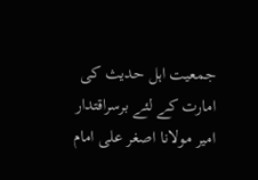جمعیت اہل حدیث کی امارت کے لئے برسراقتدار امیر مولانا اصغر علی امام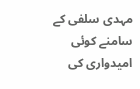مہدی سلفی کے سامنے کوئی امیدواری کی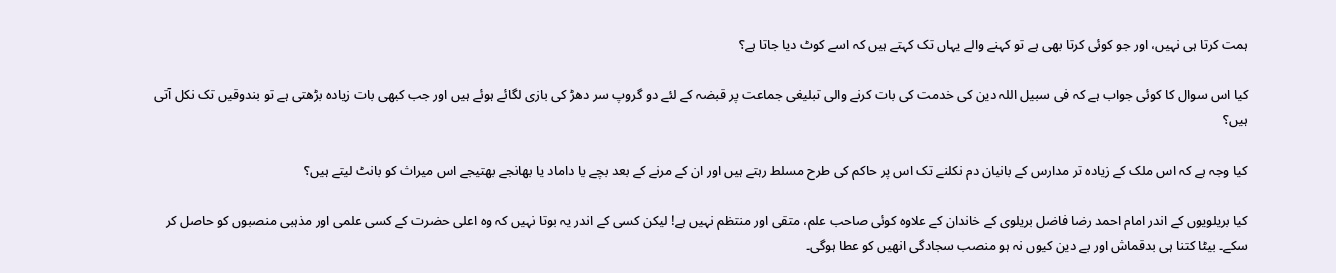ہمت کرتا ہی نہیں، اور جو کوئی کرتا بھی ہے تو کہنے والے یہاں تک کہتے ہیں کہ اسے کوٹ دیا جاتا ہے؟

کیا اس سوال کا کوئی جواب ہے کہ فی سبیل اللہ دین کی خدمت کی بات کرنے والی تبلیغی جماعت پر قبضہ کے لئے دو گروپ سر دھڑ کی بازی لگائے ہوئے ہیں اور جب کبھی بات زیادہ بڑھتی ہے تو بندوقیں تک نکل آتی ہیں؟

کیا وجہ ہے کہ اس ملک کے زیادہ تر مدارس کے بانیان دم نکلنے تک اس پر حاکم کی طرح مسلط رہتے ہیں اور ان کے مرنے کے بعد بچے یا داماد یا بھانجے بھتیجے اس میراث کو بانٹ لیتے ہیں؟

کیا بریلویوں کے اندر امام احمد رضا فاضل بریلوی کے خاندان کے علاوہ کوئی صاحب علم، متقی اور منتظم نہیں ہے! لیکن کسی کے اندر یہ بوتا نہیں کہ وہ اعلی حضرت کے کسی علمی اور مذہبی منصبوں کو حاصل کر سکے۔ بیٹا کتنا ہی بدقماش اور بے دین کیوں نہ ہو منصب سجادگی انھیں کو عطا ہوگی۔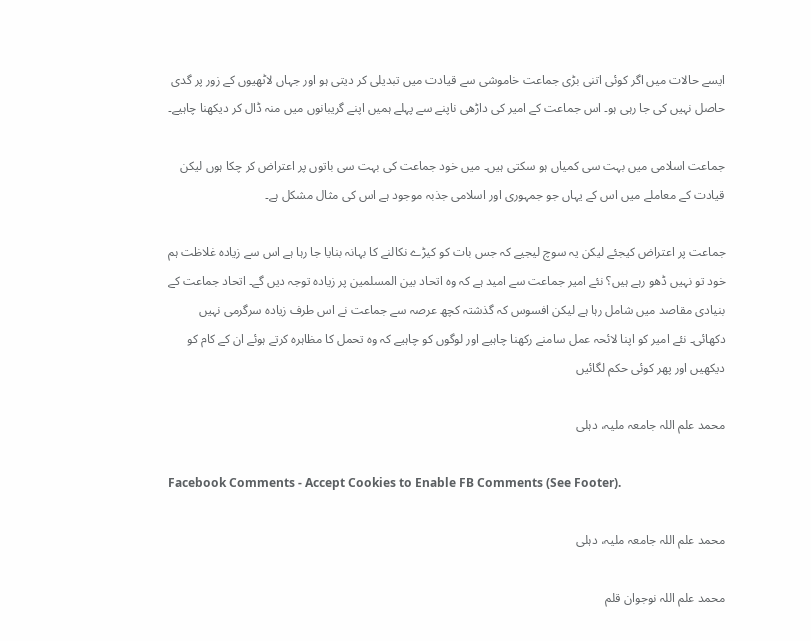ایسے حالات میں اگر کوئی اتنی بڑی جماعت خاموشی سے قیادت میں تبدیلی کر دیتی ہو اور جہاں لاٹھیوں کے زور پر گدی حاصل نہیں کی جا رہی ہو۔ اس جماعت کے امیر کی داڑھی ناپنے سے پہلے ہمیں اپنے گریبانوں میں منہ ڈال کر دیکھنا چاہیے۔

جماعت اسلامی میں بہت سی کمیاں ہو سکتی ہیں۔ میں خود جماعت کی بہت سی باتوں پر اعتراض کر چکا ہوں لیکن قیادت کے معاملے میں اس کے یہاں جو جمہوری اور اسلامی جذبہ موجود ہے اس کی مثال مشکل ہے۔

جماعت پر اعتراض کیجئے لیکن یہ سوچ لیجیے کہ جس بات کو کیڑے نکالنے کا بہانہ بنایا جا رہا ہے اس سے زیادہ غلاظت ہم خود تو نہیں ڈھو رہے ہیں؟ نئے امیر جماعت سے امید ہے کہ وہ اتحاد بین المسلمین پر زیادہ توجہ دیں گے۔ اتحاد جماعت کے بنیادی مقاصد میں شامل رہا ہے لیکن افسوس کہ گذشتہ کچھ عرصہ سے جماعت نے اس طرف زیادہ سرگرمی نہیں دکھائی۔ نئے امیر کو اپنا لائحہ عمل سامنے رکھنا چاہیے اور لوگوں کو چاہیے کہ وہ تحمل کا مظاہرہ کرتے ہوئے ان کے کام کو دیکھیں اور پھر کوئی حکم لگائیں

محمد علم اللہ جامعہ ملیہ، دہلی

Facebook Comments - Accept Cookies to Enable FB Comments (See Footer).

محمد علم اللہ جامعہ ملیہ، دہلی

محمد علم اللہ نوجوان قلم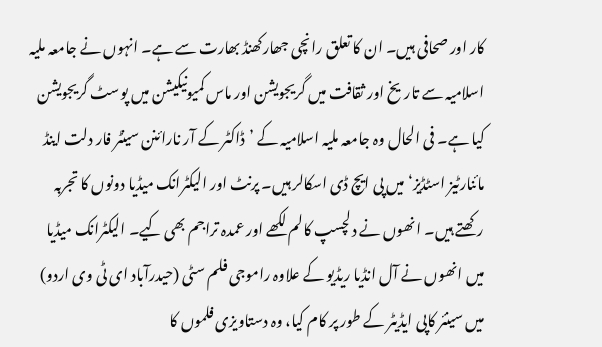کار اور صحافی ہیں۔ ان کا تعلق رانچی جھارکھنڈ بھارت سے ہے۔ انہوں نے جامعہ ملیہ اسلامیہ سے تاریخ اور ثقافت میں گریجویشن اور ماس کمیونیکیشن میں پوسٹ گریجویشن کیا ہے۔ فی الحال وہ جامعہ ملیہ اسلامیہ کے ’ڈاکٹر کے آر نارائنن سینٹر فار دلت اینڈ مائنارٹیز اسٹڈیز‘ میں پی ایچ ڈی اسکالر ہیں۔ پرنٹ اور الیکٹرانک میڈیا دونوں کا تجربہ رکھتے ہیں۔ انھوں نے دلچسپ کالم لکھے اور عمدہ تراجم بھی کیے۔ الیکٹرانک میڈیا میں انھوں نے آل انڈیا ریڈیو کے علاوہ راموجی فلم سٹی (حیدرآباد ای ٹی وی اردو) میں سینئر کاپی ایڈیٹر کے طور پر کام کیا، وہ دستاویزی فلموں کا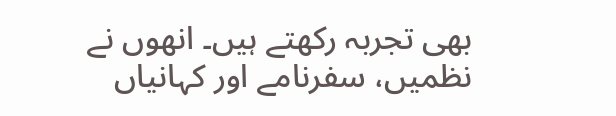بھی تجربہ رکھتے ہیں۔ انھوں نے نظمیں، سفرنامے اور کہانیاں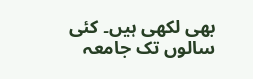بھی لکھی ہیں۔ کئی سالوں تک جامعہ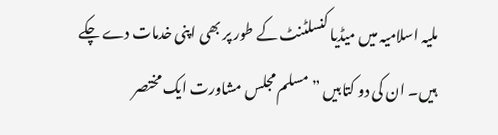ملیہ اسلامیہ میں میڈیا کنسلٹنٹ کے طور پر بھی اپنی خدمات دے چکے ہیں۔ ان کی دو کتابیں ”مسلم مجلس مشاورت ایک مختصر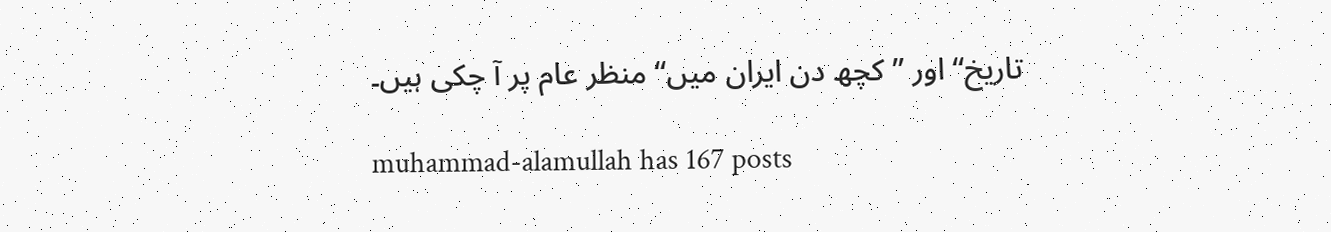تاریخ“ اور ”کچھ دن ایران میں“ منظر عام پر آ چکی ہیں۔

muhammad-alamullah has 167 posts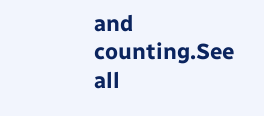and counting.See all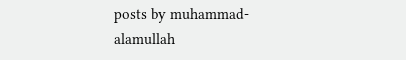posts by muhammad-alamullah